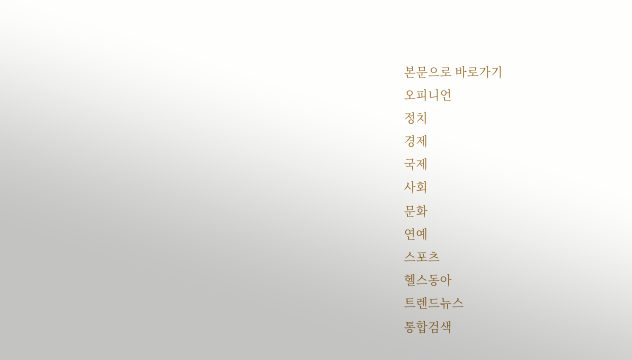본문으로 바로가기
오피니언
정치
경제
국제
사회
문화
연예
스포츠
헬스동아
트렌드뉴스
통합검색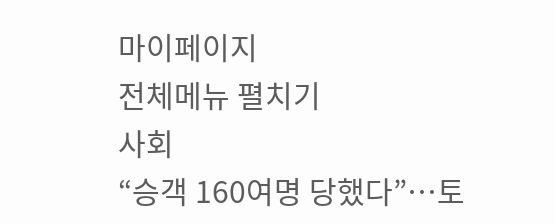마이페이지
전체메뉴 펼치기
사회
“승객 160여명 당했다”…토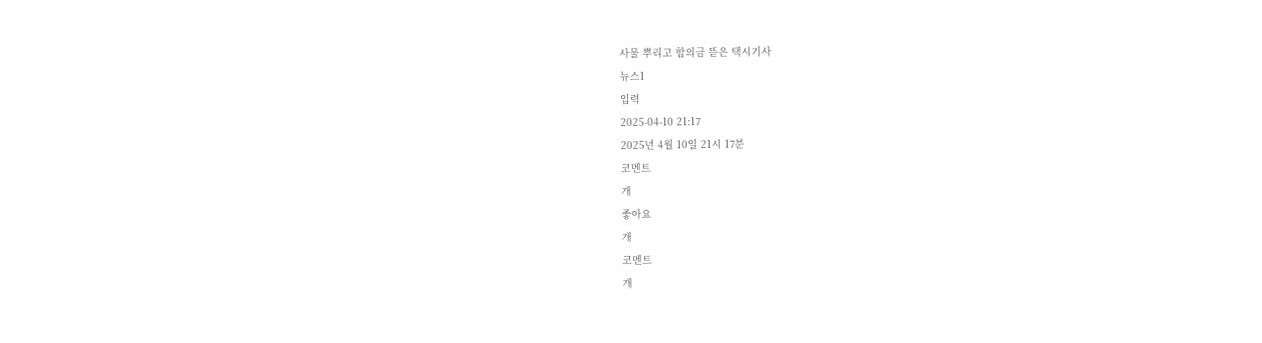사물 뿌리고 합의금 뜯은 택시기사
뉴스1
입력
2025-04-10 21:17
2025년 4월 10일 21시 17분
코멘트
개
좋아요
개
코멘트
개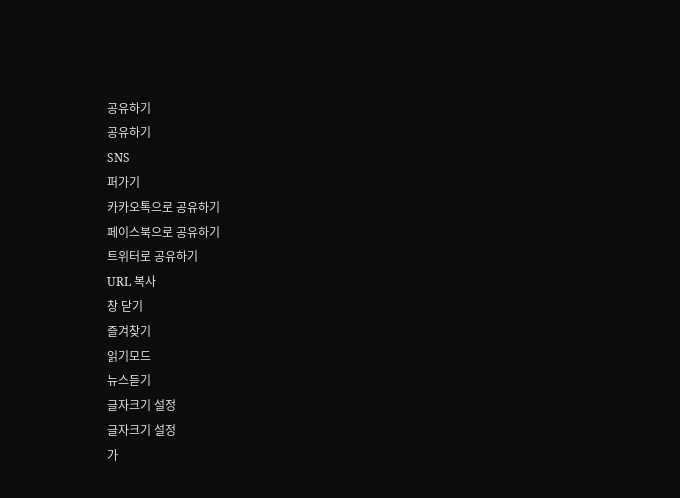공유하기
공유하기
SNS
퍼가기
카카오톡으로 공유하기
페이스북으로 공유하기
트위터로 공유하기
URL 복사
창 닫기
즐겨찾기
읽기모드
뉴스듣기
글자크기 설정
글자크기 설정
가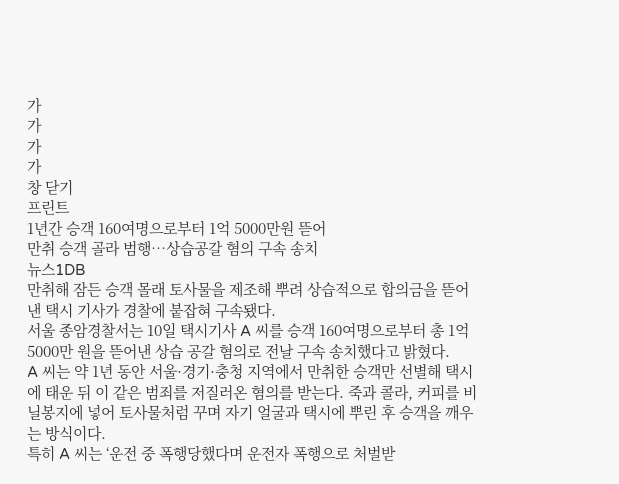가
가
가
가
창 닫기
프린트
1년간 승객 160여명으로부터 1억 5000만원 뜯어
만취 승객 골라 범행…상습공갈 혐의 구속 송치
뉴스1DB
만취해 잠든 승객 몰래 토사물을 제조해 뿌려 상습적으로 합의금을 뜯어낸 택시 기사가 경찰에 붙잡혀 구속됐다.
서울 종암경찰서는 10일 택시기사 A 씨를 승객 160여명으로부터 총 1억 5000만 원을 뜯어낸 상습 공갈 혐의로 전날 구속 송치했다고 밝혔다.
A 씨는 약 1년 동안 서울·경기·충청 지역에서 만취한 승객만 선별해 택시에 태운 뒤 이 같은 범죄를 저질러온 혐의를 받는다. 죽과 콜라, 커피를 비닐봉지에 넣어 토사물처럼 꾸며 자기 얼굴과 택시에 뿌린 후 승객을 깨우는 방식이다.
특히 A 씨는 ‘운전 중 폭행당했다며 운전자 폭행으로 처벌받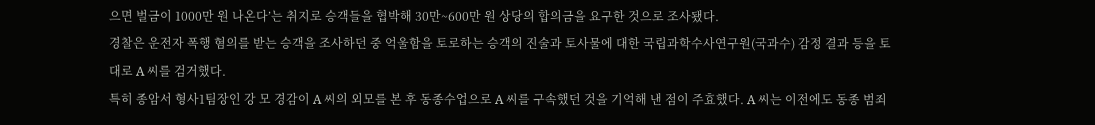으면 벌금이 1000만 원 나온다’는 취지로 승객들을 협박해 30만~600만 원 상당의 합의금을 요구한 것으로 조사됐다.
경찰은 운전자 폭행 혐의를 받는 승객을 조사하던 중 억울함을 토로하는 승객의 진술과 토사물에 대한 국립과학수사연구원(국과수) 감정 결과 등을 토대로 A 씨를 검거했다.
특히 종암서 형사1팀장인 강 모 경감이 A 씨의 외모를 본 후 동종수업으로 A 씨를 구속했던 것을 기억해 낸 점이 주효했다. A 씨는 이전에도 동종 범죄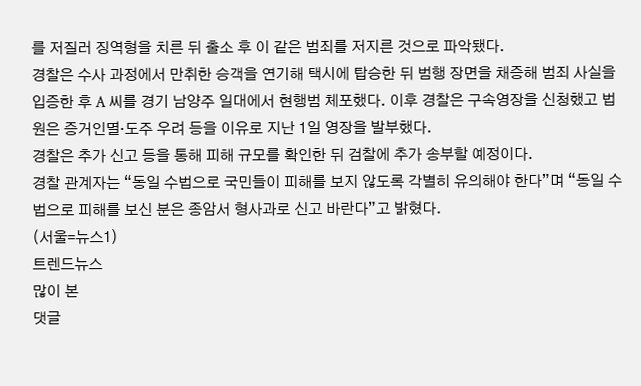를 저질러 징역형을 치른 뒤 출소 후 이 같은 범죄를 저지른 것으로 파악됐다.
경찰은 수사 과정에서 만취한 승객을 연기해 택시에 탑승한 뒤 범행 장면을 채증해 범죄 사실을 입증한 후 A 씨를 경기 남양주 일대에서 현행범 체포했다. 이후 경찰은 구속영장을 신청했고 법원은 증거인멸·도주 우려 등을 이유로 지난 1일 영장을 발부했다.
경찰은 추가 신고 등을 통해 피해 규모를 확인한 뒤 검찰에 추가 송부할 예정이다.
경찰 관계자는 “동일 수법으로 국민들이 피해를 보지 않도록 각별히 유의해야 한다”며 “동일 수법으로 피해를 보신 분은 종암서 형사과로 신고 바란다”고 밝혔다.
(서울=뉴스1)
트렌드뉴스
많이 본
댓글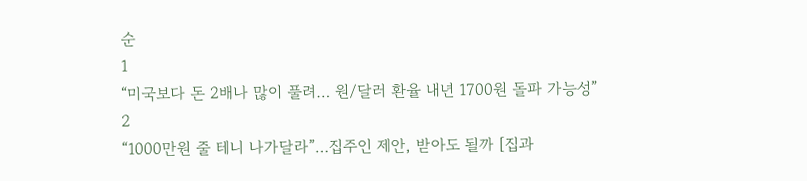순
1
“미국보다 돈 2배나 많이 풀려… 원/달러 환율 내년 1700원 돌파 가능성”
2
“1000만원 줄 테니 나가달라”…집주인 제안, 받아도 될까 [집과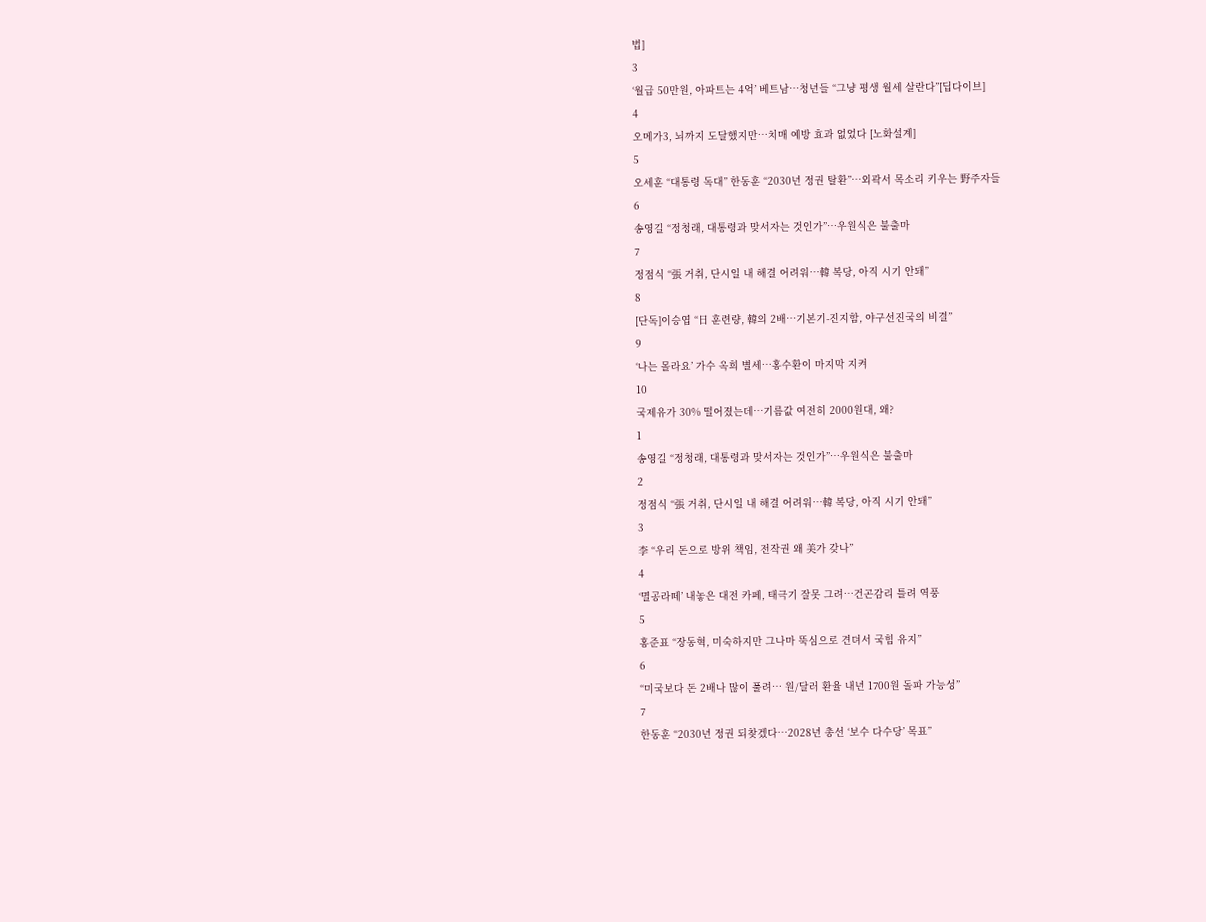법]
3
‘월급 50만원, 아파트는 4억’ 베트남…청년들 “그냥 평생 월세 살란다”[딥다이브]
4
오메가3, 뇌까지 도달했지만…치매 예방 효과 없었다 [노화설계]
5
오세훈 “대통령 독대” 한동훈 “2030년 정권 탈환”…외곽서 목소리 키우는 野주자들
6
송영길 “정청래, 대통령과 맞서자는 것인가”…우원식은 불출마
7
정점식 “張 거취, 단시일 내 해결 어려워…韓 복당, 아직 시기 안돼”
8
[단독]이승엽 “日 훈련량, 韓의 2배…기본기-진지함, 야구선진국의 비결”
9
‘나는 몰라요’ 가수 옥희 별세…홍수환이 마지막 지켜
10
국제유가 30% 떨어졌는데…기름값 여전히 2000원대, 왜?
1
송영길 “정청래, 대통령과 맞서자는 것인가”…우원식은 불출마
2
정점식 “張 거취, 단시일 내 해결 어려워…韓 복당, 아직 시기 안돼”
3
李 “우리 돈으로 방위 책임, 전작권 왜 美가 갖나”
4
‘멸공라떼’ 내놓은 대전 카페, 태극기 잘못 그려…건곤감리 틀려 역풍
5
홍준표 “장동혁, 미숙하지만 그나마 뚝심으로 견뎌서 국힘 유지”
6
“미국보다 돈 2배나 많이 풀려… 원/달러 환율 내년 1700원 돌파 가능성”
7
한동훈 “2030년 정권 되찾겠다…2028년 총선 ‘보수 다수당’ 목표”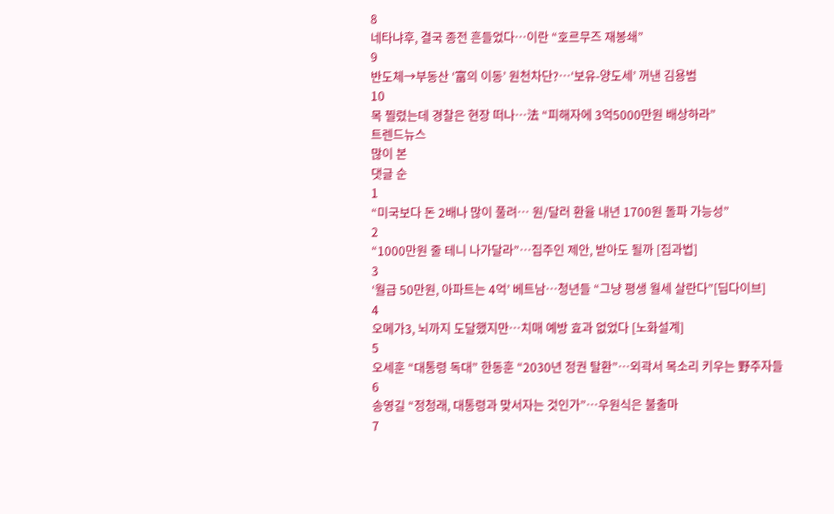8
네타냐후, 결국 종전 흔들었다…이란 “호르무즈 재봉쇄”
9
반도체→부동산 ‘富의 이동’ 원천차단?…‘보유-양도세’ 꺼낸 김용범
10
목 찔렸는데 경찰은 현장 떠나…法 “피해자에 3억5000만원 배상하라”
트렌드뉴스
많이 본
댓글 순
1
“미국보다 돈 2배나 많이 풀려… 원/달러 환율 내년 1700원 돌파 가능성”
2
“1000만원 줄 테니 나가달라”…집주인 제안, 받아도 될까 [집과법]
3
‘월급 50만원, 아파트는 4억’ 베트남…청년들 “그냥 평생 월세 살란다”[딥다이브]
4
오메가3, 뇌까지 도달했지만…치매 예방 효과 없었다 [노화설계]
5
오세훈 “대통령 독대” 한동훈 “2030년 정권 탈환”…외곽서 목소리 키우는 野주자들
6
송영길 “정청래, 대통령과 맞서자는 것인가”…우원식은 불출마
7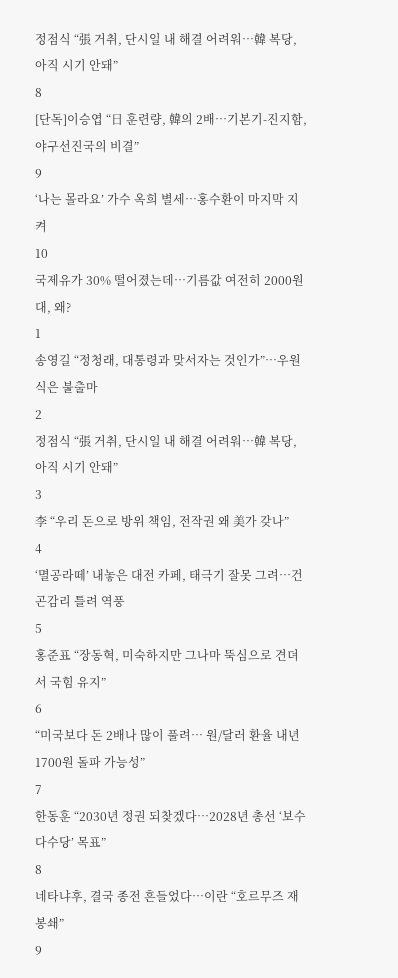정점식 “張 거취, 단시일 내 해결 어려워…韓 복당, 아직 시기 안돼”
8
[단독]이승엽 “日 훈련량, 韓의 2배…기본기-진지함, 야구선진국의 비결”
9
‘나는 몰라요’ 가수 옥희 별세…홍수환이 마지막 지켜
10
국제유가 30% 떨어졌는데…기름값 여전히 2000원대, 왜?
1
송영길 “정청래, 대통령과 맞서자는 것인가”…우원식은 불출마
2
정점식 “張 거취, 단시일 내 해결 어려워…韓 복당, 아직 시기 안돼”
3
李 “우리 돈으로 방위 책임, 전작권 왜 美가 갖나”
4
‘멸공라떼’ 내놓은 대전 카페, 태극기 잘못 그려…건곤감리 틀려 역풍
5
홍준표 “장동혁, 미숙하지만 그나마 뚝심으로 견뎌서 국힘 유지”
6
“미국보다 돈 2배나 많이 풀려… 원/달러 환율 내년 1700원 돌파 가능성”
7
한동훈 “2030년 정권 되찾겠다…2028년 총선 ‘보수 다수당’ 목표”
8
네타냐후, 결국 종전 흔들었다…이란 “호르무즈 재봉쇄”
9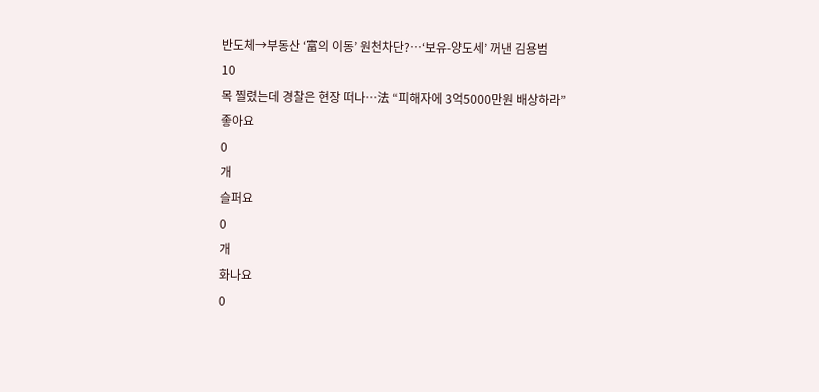반도체→부동산 ‘富의 이동’ 원천차단?…‘보유-양도세’ 꺼낸 김용범
10
목 찔렸는데 경찰은 현장 떠나…法 “피해자에 3억5000만원 배상하라”
좋아요
0
개
슬퍼요
0
개
화나요
0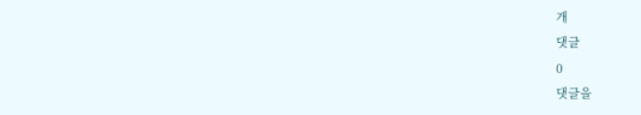개
댓글
0
댓글을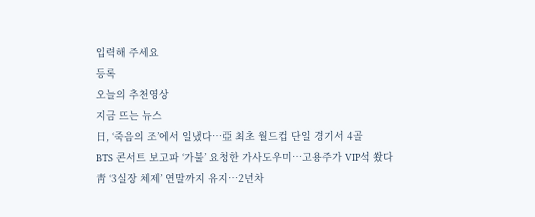입력해 주세요
등록
오늘의 추천영상
지금 뜨는 뉴스
日, ‘죽음의 조’에서 일냈다…亞 최초 월드컵 단일 경기서 4골
BTS 콘서트 보고파 ‘가불’ 요청한 가사도우미…고용주가 VIP석 쐈다
靑 ‘3실장 체제’ 연말까지 유지…2년차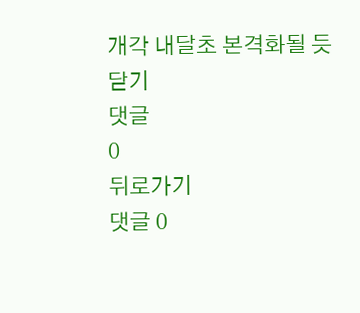개각 내달초 본격화될 듯
닫기
댓글
0
뒤로가기
댓글 0